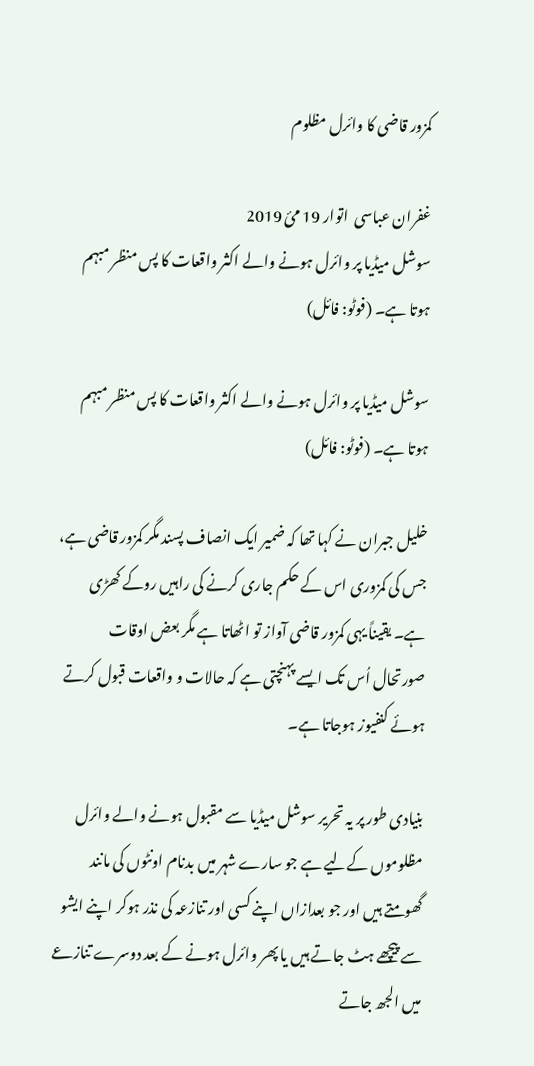کمزور قاضی کا وائرل مظلوم

غفران عباسی  اتوار 19 مئ 2019
سوشل میڈیا پر وائرل ہونے والے اکثر واقعات کا پس منظر مبہم ہوتا ہے۔ (فوٹو: فائل)

سوشل میڈیا پر وائرل ہونے والے اکثر واقعات کا پس منظر مبہم ہوتا ہے۔ (فوٹو: فائل)

خلیل جبران نے کہا تھا کہ ضمیر ایک انصاف پسند مگر کمزور قاضی ہے، جس کی کمزوری اس کے حکم جاری کرنے کی راہیں روکے کھڑی ہے۔ یقیناً یہی کمزور قاضی آواز تو اٹھاتا ہے مگر بعض اوقات صورتحال اُس تک ایسے پہنچتی ہے کہ حالات و واقعات قبول کرتے ہوئے کنفیوز ہوجاتا ہے۔

بنیادی طور پر یہ تحریر سوشل میڈیا سے مقبول ہونے والے وائرل مظلوموں کےلیے ہے جو سارے شہر میں بدنام اونٹوں کی مانند گھومتے ہیں اور جو بعدازاں اپنے کسی اور تنازعہ کی نذر ہوکر اپنے ایشو سے پیچھے ہٹ جاتے ہیں یا پھر وائرل ہونے کے بعد دوسرے تنازعے میں الجھ جاتے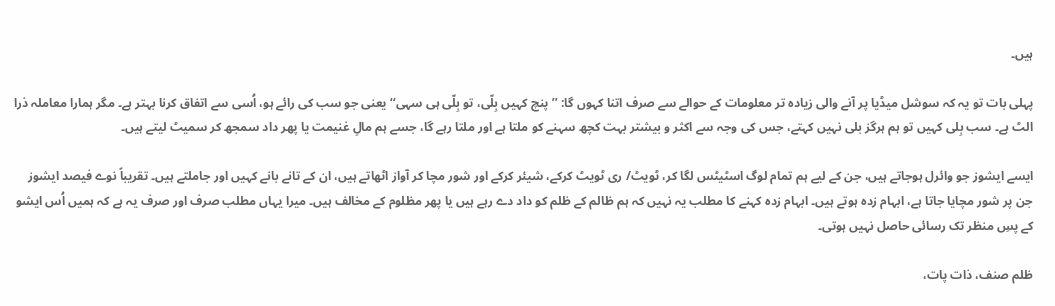ہیں۔

پہلی بات تو یہ کہ سوشل میڈیا پر آنے والی زیادہ تر معلومات کے حوالے سے صرف اتنا کہوں گا: ’’پنچ کہیں بِلّی، تو بِلّی ہی سہی‘‘ یعنی جو سب کی رائے ہو، اُسی سے اتفاق کرنا بہتر ہے۔ مگر ہمارا معاملہ ذرا الٹ ہے۔ سب بِلی کہیں تو ہم ہرگز بلی نہیں کہتے، جس کی وجہ سے اکثر و بیشتر بہت کچھ سہنے کو ملتا ہے اور ملتا رہے گا، جسے ہم مالِ غنیمت یا پھر داد سمجھ کر سمیٹ لیتے ہیں۔

ایسے ایشوز جو وائرل ہوجاتے ہیں، جن کے لیے ہم تمام لوگ اسٹیٹس لگا کر، ٹویٹ/ ری ٹویٹ کرکے، شیئر کرکے اور شور مچا کر آواز اٹھاتے ہیں، ان کے تانے بانے کہیں اور جاملتے ہیں۔ تقریباً نوے فیصد ایشوز جن پر شور مچایا جاتا ہے، ابہام زدہ ہوتے ہیں۔ ابہام زدہ کہنے کا مطلب یہ نہیں کہ ہم ظالم کے ظلم کو داد دے رہے ہیں یا پھر مظلوم کے مخالف ہیں۔ میرا یہاں مطلب صرف اور صرف یہ ہے کہ ہمیں اُس ایشو کے پسِ منظر تک رسائی حاصل نہیں ہوتی۔

ظلم صنف، ذات پات،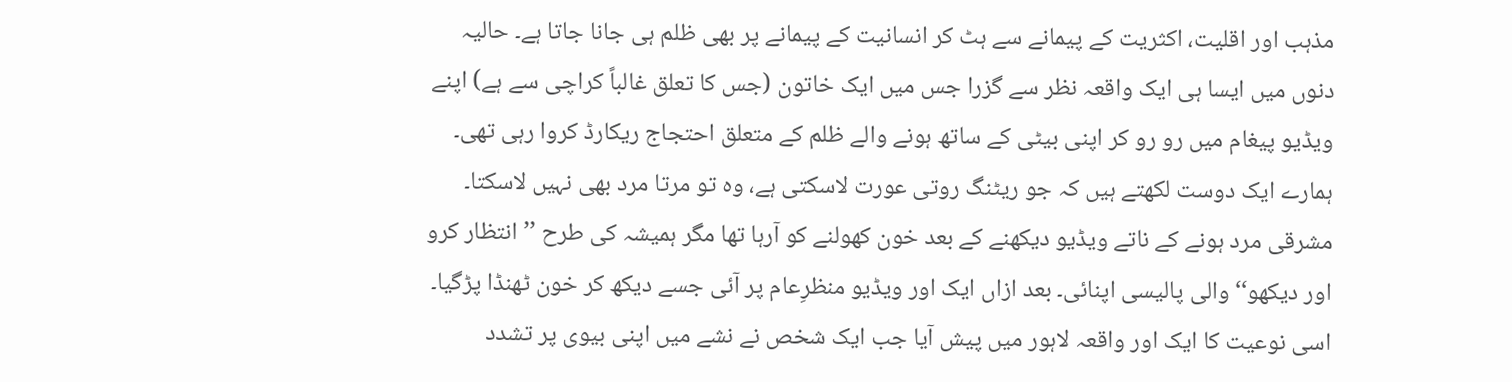مذہب اور اقلیت، اکثریت کے پیمانے سے ہٹ کر انسانیت کے پیمانے پر بھی ظلم ہی جانا جاتا ہے۔ حالیہ دنوں میں ایسا ہی ایک واقعہ نظر سے گزرا جس میں ایک خاتون (جس کا تعلق غالباً کراچی سے ہے) اپنے ویڈیو پیغام میں رو رو کر اپنی بیٹی کے ساتھ ہونے والے ظلم کے متعلق احتجاج ریکارڈ کروا رہی تھی۔ ہمارے ایک دوست لکھتے ہیں کہ جو ریٹنگ روتی عورت لاسکتی ہے، وہ تو مرتا مرد بھی نہیں لاسکتا۔ مشرقی مرد ہونے کے ناتے ویڈیو دیکھنے کے بعد خون کھولنے کو آرہا تھا مگر ہمیشہ کی طرح ’’انتظار کرو اور دیکھو‘‘ والی پالیسی اپنائی۔ بعد ازاں ایک اور ویڈیو منظرِعام پر آئی جسے دیکھ کر خون ٹھنڈا پڑگیا۔ اسی نوعیت کا ایک اور واقعہ لاہور میں پیش آیا جب ایک شخص نے نشے میں اپنی بیوی پر تشدد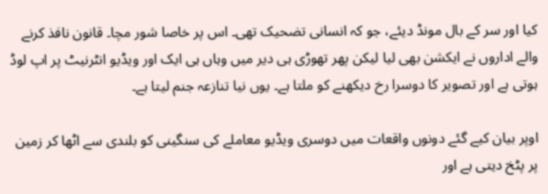کیا اور سر کے بال مونڈ دیئے، جو کہ انسانی تضحیک تھی۔ اس پر خاصا شور مچا۔ قانون نافذ کرنے والے اداروں نے ایکشن بھی لیا لیکن پھر تھوڑی ہی دیر میں وہاں ہی ایک اور ویڈیو انٹرنیٹ پر اپ لوڈ ہوتی ہے اور تصویر کا دوسرا رخ دیکھنے کو ملتا ہے۔ یوں نیا تنازعہ جنم لیتا ہے۔

اوپر بیان کیے گئے دونوں واقعات میں دوسری ویڈیو معاملے کی سنگینی کو بلندی سے اٹھا کر زمین پر پٹخ دیتی ہے اور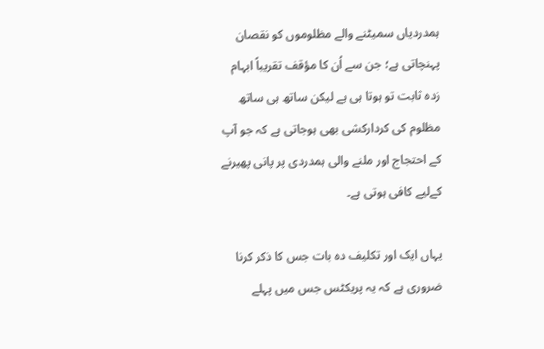ہمدردیاں سمیٹنے والے مظلوموں کو نقصان پہنچاتی ہے؛ جن سے اُن کا مؤقف تقریباً ابہام زدہ ثابت تو ہوتا ہی ہے لیکن ساتھ ہی ساتھ مظلوم کی کردارکشی بھی ہوجاتی ہے کہ جو آپ کے احتجاج اور ملنے والی ہمدردی پر پانی پھیرنے کےلیے کافی ہوتی ہے۔

یہاں ایک اور تکلیف دہ بات جس کا ذکر کرنا ضروری ہے کہ یہ پریکٹس جس میں پہلے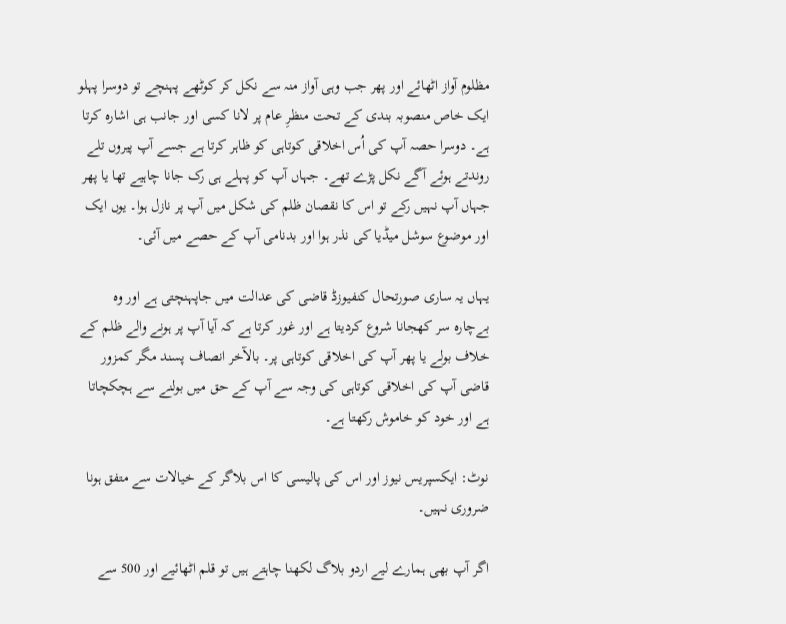مظلوم آواز اٹھائے اور پھر جب وہی آواز منہ سے نکل کر کوٹھے پہنچے تو دوسرا پہلو ایک خاص منصوبہ بندی کے تحت منظرِ عام پر لانا کسی اور جانب ہی اشارہ کرتا ہے۔ دوسرا حصہ آپ کی اُس اخلاقی کوتاہی کو ظاہر کرتا ہے جسے آپ پیروں تلے روندتے ہوئے آگے نکل پڑے تھے۔ جہاں آپ کو پہلے ہی رک جانا چاہیے تھا یا پھر جہاں آپ نہیں رکے تو اس کا نقصان ظلم کی شکل میں آپ پر نازل ہوا۔ یوں ایک اور موضوع سوشل میڈیا کی نذر ہوا اور بدنامی آپ کے حصے میں آئی۔

یہاں یہ ساری صورتحال کنفیوزڈ قاضی کی عدالت میں جاپہنچتی ہے اور وہ بےچارہ سر کھجانا شروع کردیتا ہے اور غور کرتا ہے کہ آیا آپ پر ہونے والے ظلم کے خلاف بولے یا پھر آپ کی اخلاقی کوتاہی پر۔ بالآخر انصاف پسند مگر کمزور قاضی آپ کی اخلاقی کوتاہی کی وجہ سے آپ کے حق میں بولنے سے ہچکچاتا ہے اور خود کو خاموش رکھتا ہے۔

نوٹ: ایکسپریس نیوز اور اس کی پالیسی کا اس بلاگر کے خیالات سے متفق ہونا ضروری نہیں۔

اگر آپ بھی ہمارے لیے اردو بلاگ لکھنا چاہتے ہیں تو قلم اٹھائیے اور 500 سے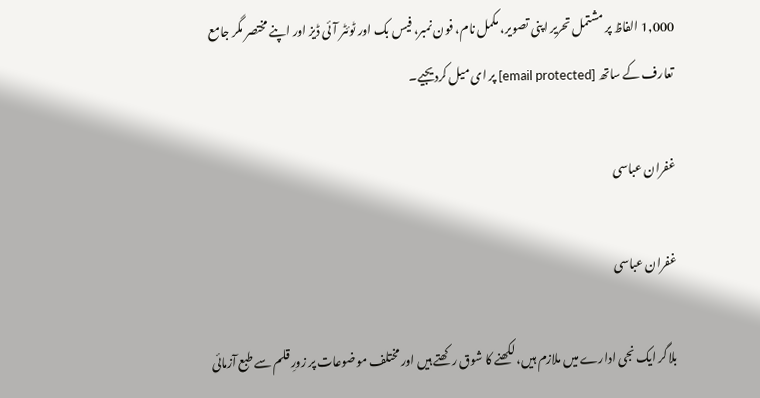1,000 الفاظ پر مشتمل تحریر اپنی تصویر، مکمل نام، فون نمبر، فیس بک اور ٹوئٹر آئی ڈیز اور اپنے مختصر مگر جامع تعارف کے ساتھ [email protected] پر ای میل کردیجیے۔

غفران عباسی

غفران عباسی

بلاگر ایک نجی ادارے میں ملازم ہیں، لکھنے کا شوق رکھتے ہیں اور مختلف موضوعات پر زورِ قلم سے طبع آزمائی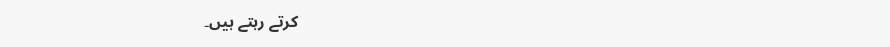کرتے رہتے ہیں۔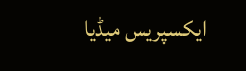ایکسپریس میڈیا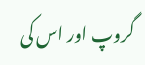گروپ اور اس کی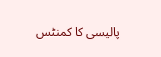پالیسی کا کمنٹس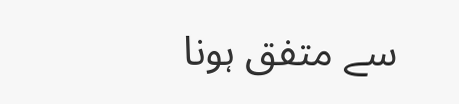سے متفق ہونا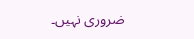ضروری نہیں۔